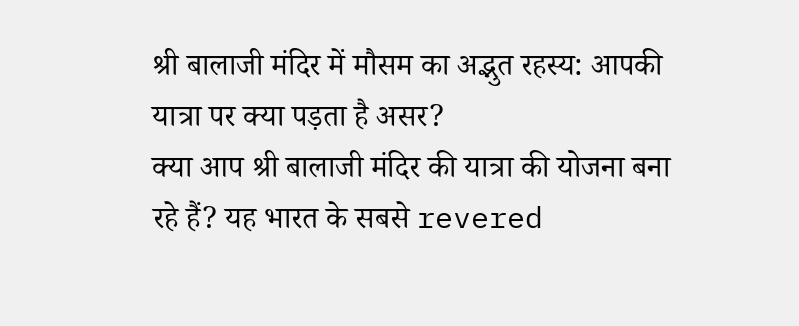श्री बालाजी मंदिर में मौसम का अद्भुत रहस्य: आपकी यात्रा पर क्या पड़ता है असर?
क्या आप श्री बालाजी मंदिर की यात्रा की योजना बना रहे हैं? यह भारत के सबसे revered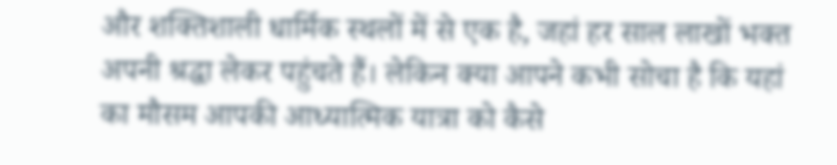और शक्तिशाली धार्मिक स्थलों में से एक है, जहां हर साल लाखों भक्त अपनी श्रद्धा लेकर पहुंचते हैं। लेकिन क्या आपने कभी सोचा है कि यहां का मौसम आपकी आध्यात्मिक यात्रा को कैसे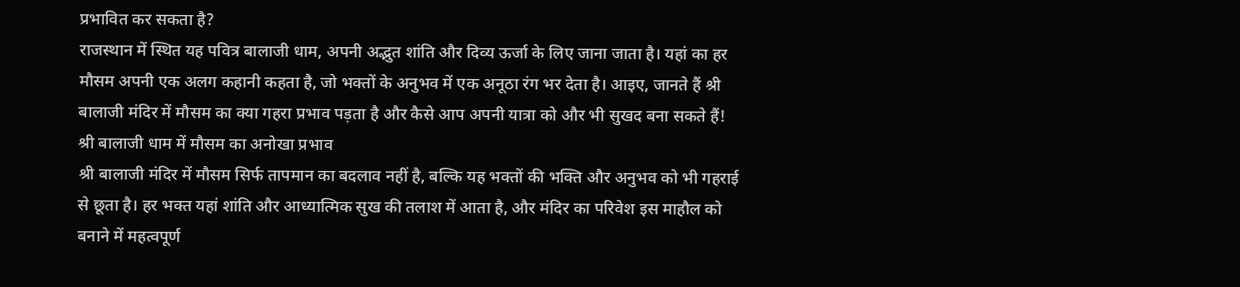प्रभावित कर सकता है?
राजस्थान में स्थित यह पवित्र बालाजी धाम, अपनी अद्भुत शांति और दिव्य ऊर्जा के लिए जाना जाता है। यहां का हर मौसम अपनी एक अलग कहानी कहता है, जो भक्तों के अनुभव में एक अनूठा रंग भर देता है। आइए, जानते हैं श्री बालाजी मंदिर में मौसम का क्या गहरा प्रभाव पड़ता है और कैसे आप अपनी यात्रा को और भी सुखद बना सकते हैं!
श्री बालाजी धाम में मौसम का अनोखा प्रभाव
श्री बालाजी मंदिर में मौसम सिर्फ तापमान का बदलाव नहीं है, बल्कि यह भक्तों की भक्ति और अनुभव को भी गहराई से छूता है। हर भक्त यहां शांति और आध्यात्मिक सुख की तलाश में आता है, और मंदिर का परिवेश इस माहौल को बनाने में महत्वपूर्ण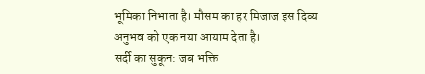भूमिका निभाता है। मौसम का हर मिजाज इस दिव्य अनुभव को एक नया आयाम देता है।
सर्दी का सुकून: जब भक्ति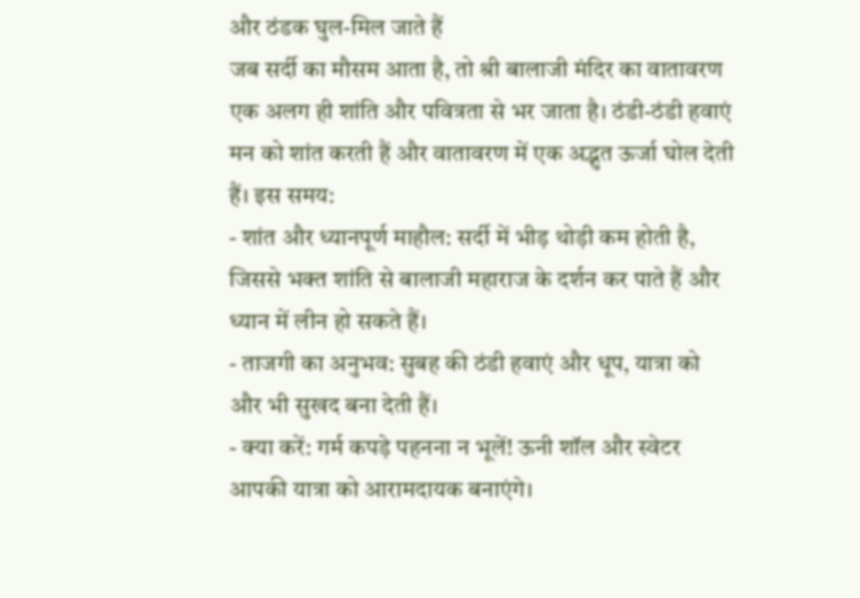और ठंडक घुल-मिल जाते हैं
जब सर्दी का मौसम आता है, तो श्री बालाजी मंदिर का वातावरण एक अलग ही शांति और पवित्रता से भर जाता है। ठंडी-ठंडी हवाएं मन को शांत करती हैं और वातावरण में एक अद्भुत ऊर्जा घोल देती हैं। इस समय:
- शांत और ध्यानपूर्ण माहौल: सर्दी में भीड़ थोड़ी कम होती है, जिससे भक्त शांति से बालाजी महाराज के दर्शन कर पाते हैं और ध्यान में लीन हो सकते हैं।
- ताजगी का अनुभव: सुबह की ठंडी हवाएं और धूप, यात्रा को और भी सुखद बना देती हैं।
- क्या करें: गर्म कपड़े पहनना न भूलें! ऊनी शॉल और स्वेटर आपकी यात्रा को आरामदायक बनाएंगे।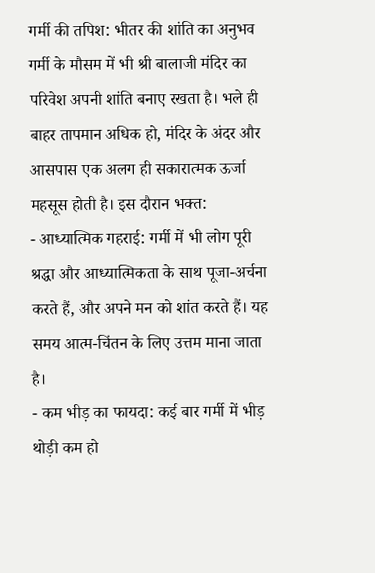गर्मी की तपिश: भीतर की शांति का अनुभव
गर्मी के मौसम में भी श्री बालाजी मंदिर का परिवेश अपनी शांति बनाए रखता है। भले ही बाहर तापमान अधिक हो, मंदिर के अंदर और आसपास एक अलग ही सकारात्मक ऊर्जा महसूस होती है। इस दौरान भक्त:
- आध्यात्मिक गहराई: गर्मी में भी लोग पूरी श्रद्धा और आध्यात्मिकता के साथ पूजा-अर्चना करते हैं, और अपने मन को शांत करते हैं। यह समय आत्म-चिंतन के लिए उत्तम माना जाता है।
- कम भीड़ का फायदा: कई बार गर्मी में भीड़ थोड़ी कम हो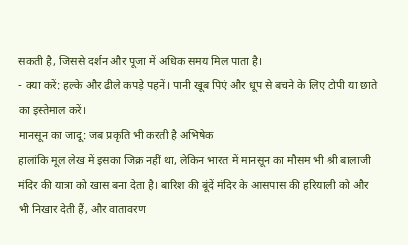सकती है, जिससे दर्शन और पूजा में अधिक समय मिल पाता है।
- क्या करें: हल्के और ढीले कपड़े पहनें। पानी खूब पिएं और धूप से बचने के लिए टोपी या छाते का इस्तेमाल करें।
मानसून का जादू: जब प्रकृति भी करती है अभिषेक
हालांकि मूल लेख में इसका जिक्र नहीं था, लेकिन भारत में मानसून का मौसम भी श्री बालाजी मंदिर की यात्रा को खास बना देता है। बारिश की बूंदें मंदिर के आसपास की हरियाली को और भी निखार देती हैं, और वातावरण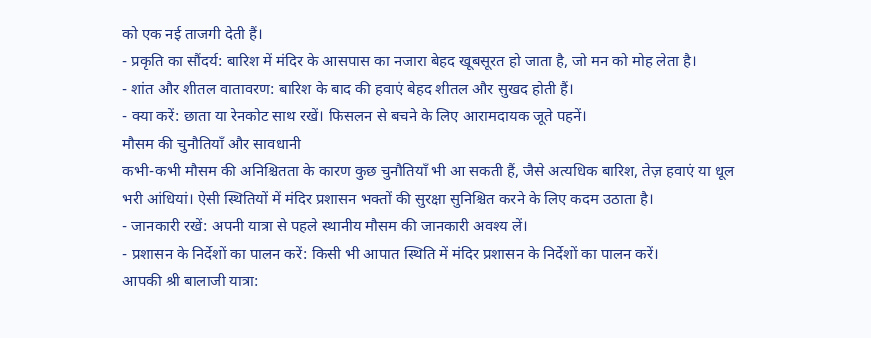को एक नई ताजगी देती हैं।
- प्रकृति का सौंदर्य: बारिश में मंदिर के आसपास का नजारा बेहद खूबसूरत हो जाता है, जो मन को मोह लेता है।
- शांत और शीतल वातावरण: बारिश के बाद की हवाएं बेहद शीतल और सुखद होती हैं।
- क्या करें: छाता या रेनकोट साथ रखें। फिसलन से बचने के लिए आरामदायक जूते पहनें।
मौसम की चुनौतियाँ और सावधानी
कभी-कभी मौसम की अनिश्चितता के कारण कुछ चुनौतियाँ भी आ सकती हैं, जैसे अत्यधिक बारिश, तेज़ हवाएं या धूल भरी आंधियां। ऐसी स्थितियों में मंदिर प्रशासन भक्तों की सुरक्षा सुनिश्चित करने के लिए कदम उठाता है।
- जानकारी रखें: अपनी यात्रा से पहले स्थानीय मौसम की जानकारी अवश्य लें।
- प्रशासन के निर्देशों का पालन करें: किसी भी आपात स्थिति में मंदिर प्रशासन के निर्देशों का पालन करें।
आपकी श्री बालाजी यात्रा: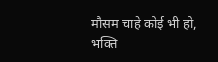मौसम चाहे कोई भी हो, भक्ति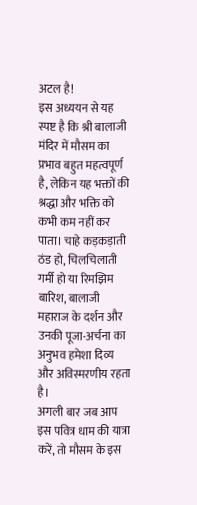अटल है!
इस अध्ययन से यह स्पष्ट है कि श्री बालाजी मंदिर में मौसम का प्रभाव बहुत महत्वपूर्ण है, लेकिन यह भक्तों की श्रद्धा और भक्ति को कभी कम नहीं कर पाता। चाहे कड़कड़ाती ठंड हो, चिलचिलाती गर्मी हो या रिमझिम बारिश, बालाजी महाराज के दर्शन और उनकी पूजा-अर्चना का अनुभव हमेशा दिव्य और अविस्मरणीय रहता है।
अगली बार जब आप इस पवित्र धाम की यात्रा करें, तो मौसम के इस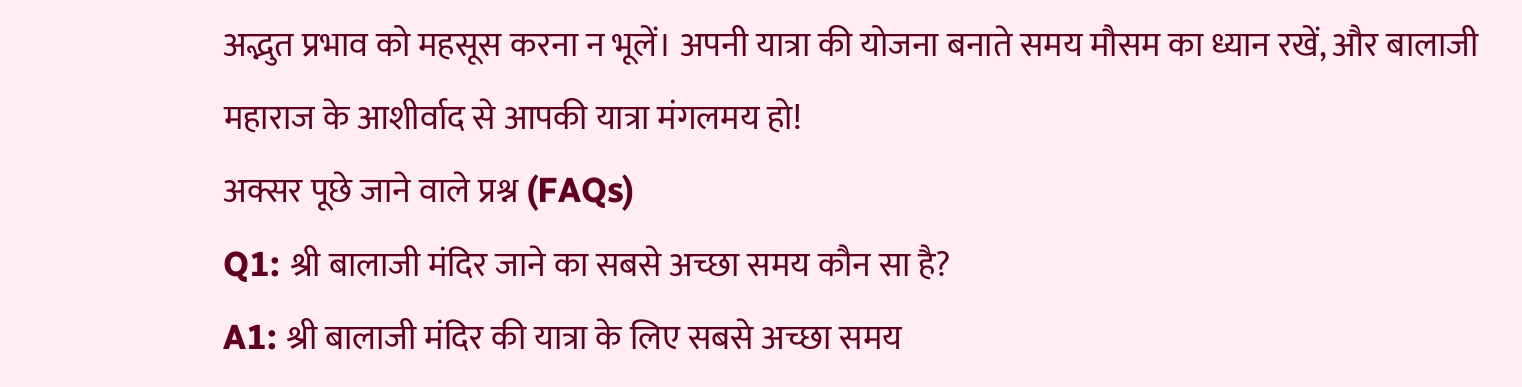अद्भुत प्रभाव को महसूस करना न भूलें। अपनी यात्रा की योजना बनाते समय मौसम का ध्यान रखें, और बालाजी महाराज के आशीर्वाद से आपकी यात्रा मंगलमय हो!
अक्सर पूछे जाने वाले प्रश्न (FAQs)
Q1: श्री बालाजी मंदिर जाने का सबसे अच्छा समय कौन सा है?
A1: श्री बालाजी मंदिर की यात्रा के लिए सबसे अच्छा समय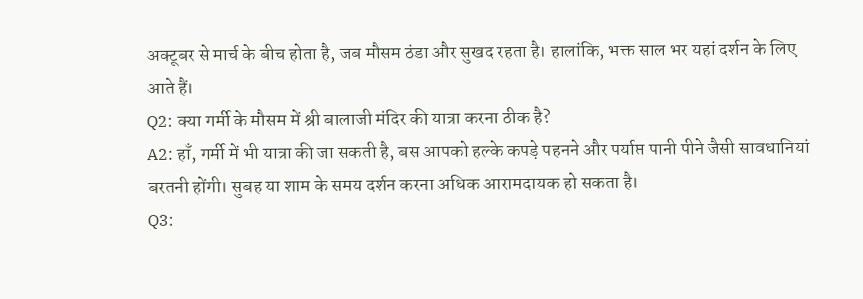अक्टूबर से मार्च के बीच होता है, जब मौसम ठंडा और सुखद रहता है। हालांकि, भक्त साल भर यहां दर्शन के लिए आते हैं।
Q2: क्या गर्मी के मौसम में श्री बालाजी मंदिर की यात्रा करना ठीक है?
A2: हाँ, गर्मी में भी यात्रा की जा सकती है, बस आपको हल्के कपड़े पहनने और पर्याप्त पानी पीने जैसी सावधानियां बरतनी होंगी। सुबह या शाम के समय दर्शन करना अधिक आरामदायक हो सकता है।
Q3: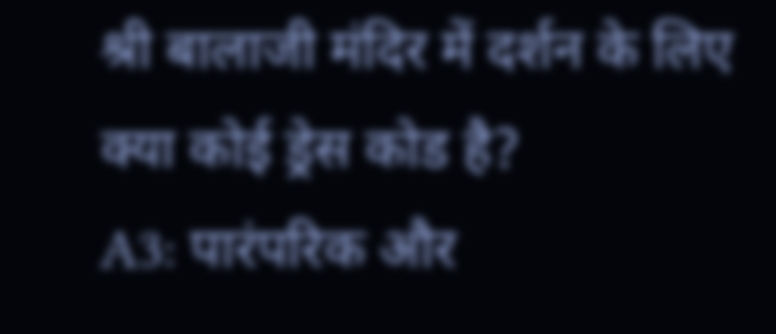श्री बालाजी मंदिर में दर्शन के लिए क्या कोई ड्रेस कोड है?
A3: पारंपरिक और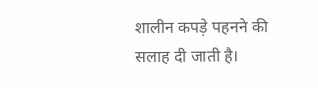शालीन कपड़े पहनने की सलाह दी जाती है।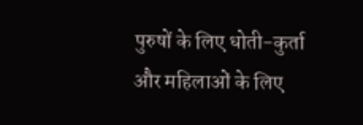पुरुषों के लिए धोती-कुर्ता और महिलाओं के लिए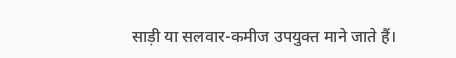साड़ी या सलवार-कमीज उपयुक्त माने जाते हैं।